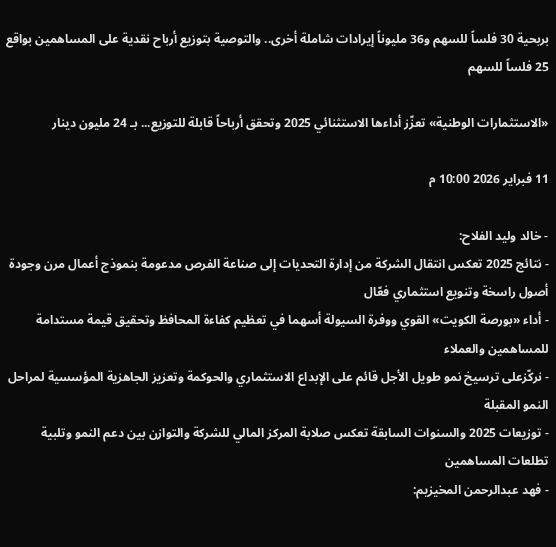بربحية 30 فلساً للسهم و36 مليوناً إيرادات شاملة أخرى.. والتوصية بتوزيع أرباح نقدية على المساهمين بواقع 25 فلساً للسهم

«الاستثمارات الوطنية» تعزّز أداءها الاستثنائي 2025 وتحقق أرباحاً قابلة للتوزيع... بـ 24 مليون دينار

11 فبراير 2026 10:00 م

- خالد وليد الفلاح:
- نتائج 2025 تعكس انتقال الشركة من إدارة التحديات إلى صناعة الفرص مدعومة بنموذج أعمال مرن وجودة أصول راسخة وتنويع استثماري فعّال
- أداء «بورصة الكويت» القوي ووفرة السيولة أسهما في تعظيم كفاءة المحافظ وتحقيق قيمة مستدامة للمساهمين والعملاء
- نركّزعلى ترسيخ نمو طويل الأجل قائم على الإبداع الاستثماري والحوكمة وتعزيز الجاهزية المؤسسية لمراحل النمو المقبلة
- توزيعات 2025 والسنوات السابقة تعكس صلابة المركز المالي للشركة والتوازن بين دعم النمو وتلبية تطلعات المساهمين
- فهد عبدالرحمن المخيزيم: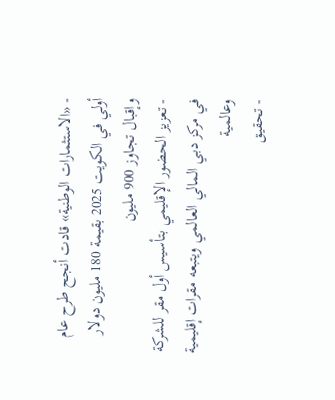- «الاستثمارات الوطنية» قادت أنجح طرح عام أولي في الكويت 2025 بقيمة 180 مليون دولار وإقبال تجاوز 900 مليون
- تعزيز الحضور الإقليمي بتأسيس أول مقر للشركة في مركز دبي المالي العالمي ويتبعه مقرات إقليمية وعالمية
- تحقيق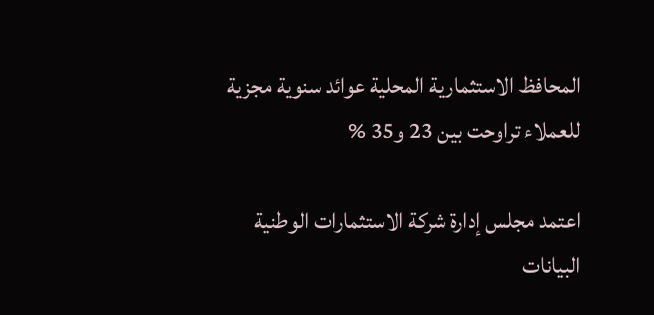المحافظ الاستثمارية المحلية عوائد سنوية مجزية للعملاء تراوحت بين 23 و35 %

اعتمد مجلس إدارة شركة الاستثمارات الوطنية البيانات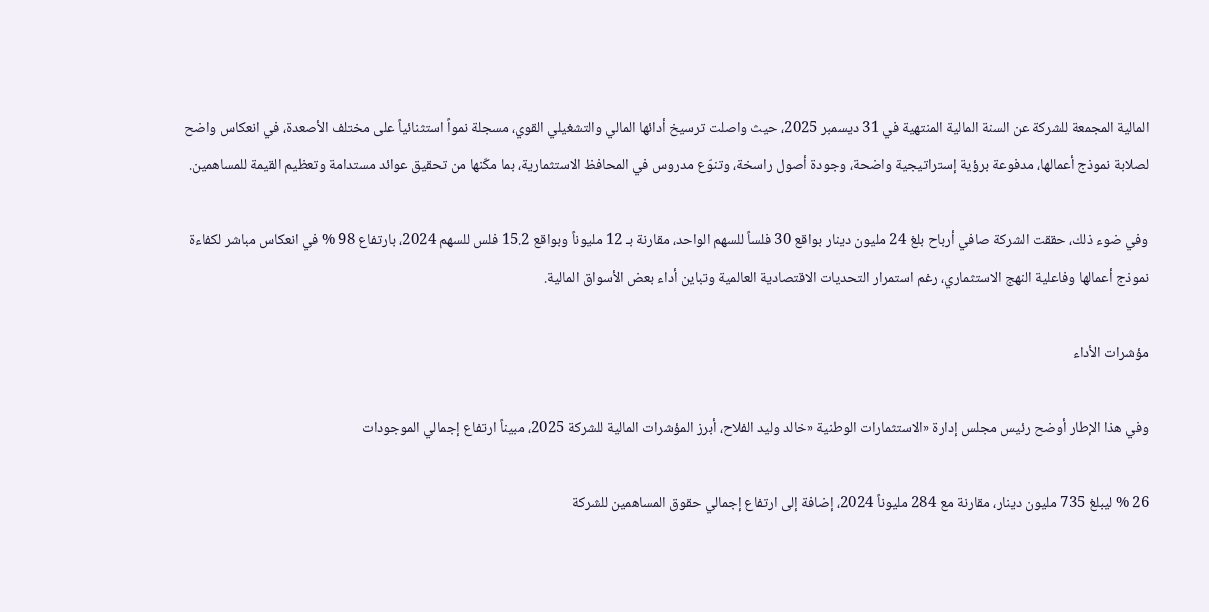المالية المجمعة للشركة عن السنة المالية المنتهية في 31 ديسمبر 2025، حيث واصلت ترسيخ أدائها المالي والتشغيلي القوي، مسجلة نمواً استثنائياً على مختلف الأصعدة، في انعكاس واضح لصلابة نموذج أعمالها، مدفوعة برؤية إستراتيجية واضحة، وجودة أصول راسخة، وتنوّع مدروس في المحافظ الاستثمارية، بما مكّنها من تحقيق عوائد مستدامة وتعظيم القيمة للمساهمين.

وفي ضوء ذلك، حققت الشركة صافي أرباح بلغ 24 مليون دينار بواقع 30 فلساً للسهم الواحد، مقارنة بـ 12 مليوناً وبواقع 15.2 فلس للسهم 2024، بارتفاع 98 % في انعكاس مباشر لكفاءة نموذج أعمالها وفاعلية النهج الاستثماري، رغم استمرار التحديات الاقتصادية العالمية وتباين أداء بعض الأسواق المالية.

مؤشرات الأداء

وفي هذا الإطار أوضح رئيس مجلس إدارة «الاستثمارات الوطنية «خالد وليد الفلاح، أبرز المؤشرات المالية للشركة 2025، مبيناً ارتفاع إجمالي الموجودات

26 % ليبلغ 735 مليون دينار، مقارنة مع 284 مليوناً 2024، إضافة إلى ارتفاع إجمالي حقوق المساهمين للشركة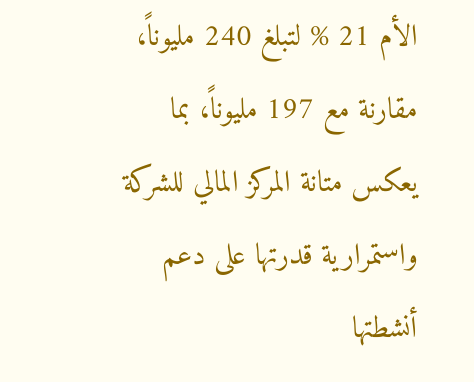الأم 21 % لتبلغ 240 مليوناً، مقارنة مع 197 مليوناً، بما يعكس متانة المركز المالي للشركة واستمرارية قدرتها على دعم أنشطتها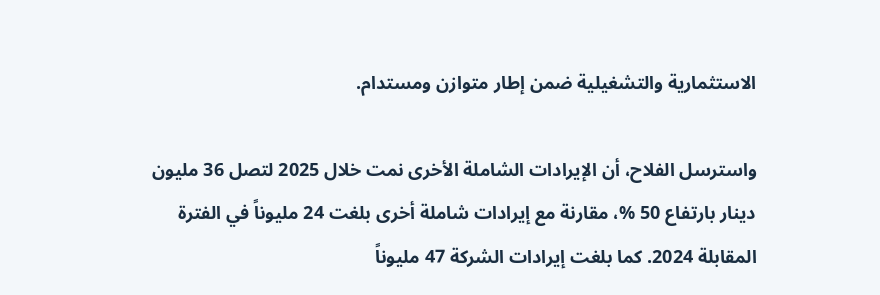الاستثمارية والتشغيلية ضمن إطار متوازن ومستدام.

واسترسل الفلاح، أن الإيرادات الشاملة الأخرى نمت خلال 2025 لتصل 36 مليون دينار بارتفاع 50 %، مقارنة مع إيرادات شاملة أخرى بلغت 24 مليوناً في الفترة المقابلة 2024. كما بلغت إيرادات الشركة 47 مليوناً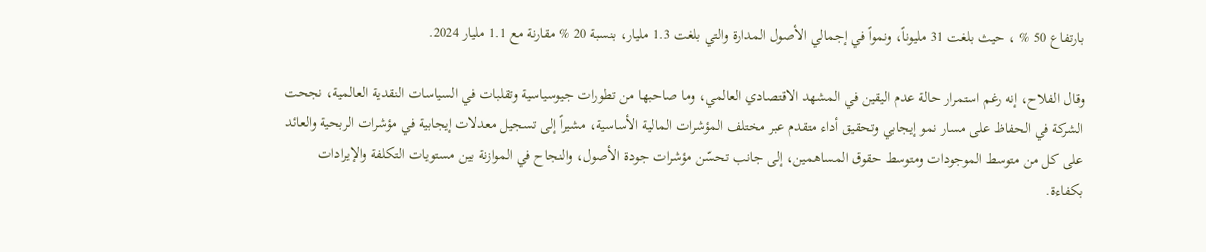بارتفاع 50 % ، حيث بلغت 31 مليوناً، ونمواً في إجمالي الأصول المدارة والتي بلغت 1.3 مليار، بنسبة 20 % مقارنة مع 1.1 مليار 2024.

وقال الفلاح، إنه رغم استمرار حالة عدم اليقين في المشهد الاقتصادي العالمي، وما صاحبها من تطورات جيوسياسية وتقلبات في السياسات النقدية العالمية، نجحت الشركة في الحفاظ على مسار نمو إيجابي وتحقيق أداء متقدم عبر مختلف المؤشرات المالية الأساسية، مشيراً إلى تسجيل معدلات إيجابية في مؤشرات الربحية والعائد على كل من متوسط الموجودات ومتوسط حقوق المساهمين، إلى جانب تحسّن مؤشرات جودة الأصول، والنجاح في الموازنة بين مستويات التكلفة والإيرادات بكفاءة.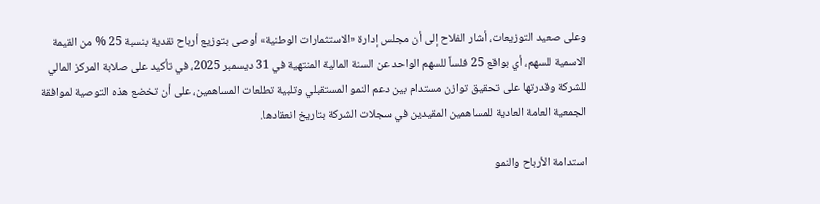وعلى صعيد التوزيعات، أشار الفلاح إلى أن مجلس إدارة «الاستثمارات الوطنية» أوصى بتوزيع أرباح نقدية بنسبة 25 % من القيمة الاسمية للسهم، أي بواقع 25 فلساً للسهم الواحد عن السنة المالية المنتهية في 31 ديسمبر 2025، في تأكيد على صلابة المركز المالي للشركة وقدرتها على تحقيق توازن مستدام بين دعم النمو المستقبلي وتلبية تطلعات المساهمين، على أن تخضع هذه التوصية لموافقة الجمعية العامة العادية للمساهمين المقيدين في سجلات الشركة بتاريخ انعقادها.

استدامة الأرباح والنمو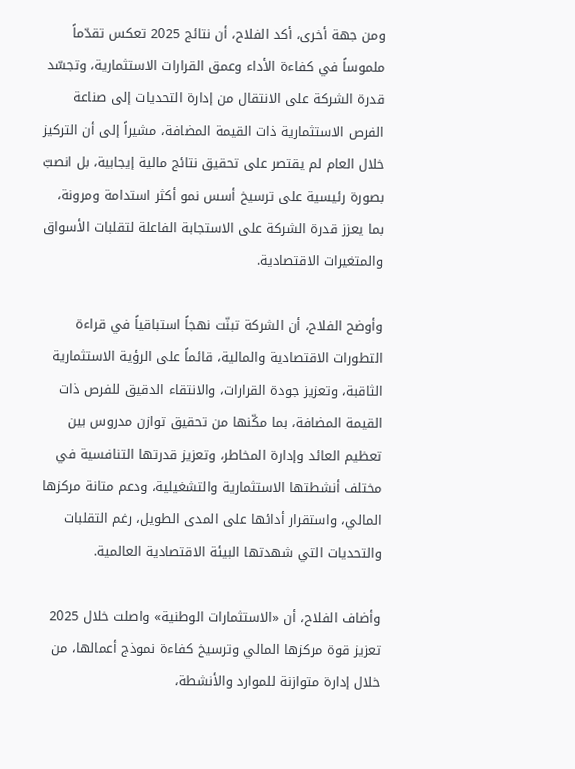ومن جهة أخرى، أكد الفلاح، أن نتائج 2025 تعكس تقدّماً ملموساً في كفاءة الأداء وعمق القرارات الاستثمارية، وتجسّد قدرة الشركة على الانتقال من إدارة التحديات إلى صناعة الفرص الاستثمارية ذات القيمة المضافة، مشيراً إلى أن التركيز خلال العام لم يقتصر على تحقيق نتائج مالية إيجابية، بل انصبّ بصورة رئيسية على ترسيخ أسس نمو أكثر استدامة ومرونة، بما يعزز قدرة الشركة على الاستجابة الفاعلة لتقلبات الأسواق والمتغيرات الاقتصادية.

وأوضح الفلاح، أن الشركة تبنّت نهجاً استباقياً في قراءة التطورات الاقتصادية والمالية، قائماً على الرؤية الاستثمارية الثاقبة، وتعزيز جودة القرارات، والانتقاء الدقيق للفرص ذات القيمة المضافة، بما مكّنها من تحقيق توازن مدروس بين تعظيم العائد وإدارة المخاطر، وتعزيز قدرتها التنافسية في مختلف أنشطتها الاستثمارية والتشغيلية، ودعم متانة مركزها المالي، واستقرار أدائها على المدى الطويل، رغم التقلبات والتحديات التي شهدتها البيئة الاقتصادية العالمية.

وأضاف الفلاح، أن «الاستثمارات الوطنية» واصلت خلال 2025 تعزيز قوة مركزها المالي وترسيخ كفاءة نموذج أعمالها، من خلال إدارة متوازنة للموارد والأنشطة،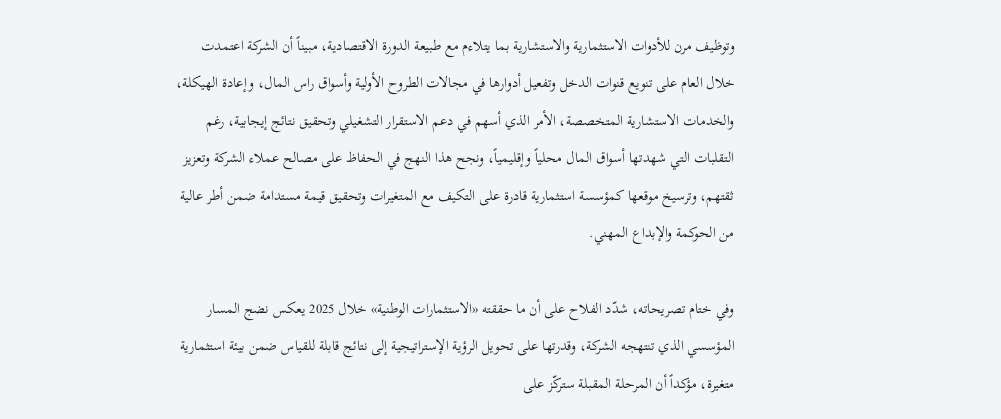وتوظيف مرن للأدوات الاستثمارية والاستشارية بما يتلاءم مع طبيعة الدورة الاقتصادية، مبيناً أن الشركة اعتمدت خلال العام على تنويع قنوات الدخل وتفعيل أدوارها في مجالات الطروح الأولية وأسواق راس المال، وإعادة الهيكلة، والخدمات الاستشارية المتخصصة، الأمر الذي أسهم في دعم الاستقرار التشغيلي وتحقيق نتائج إيجابية، رغم التقلبات التي شهدتها أسواق المال محلياً وإقليمياً، ونجح هذا النهج في الحفاظ على مصالح عملاء الشركة وتعزيز ثقتهم، وترسيخ موقعها كمؤسسة استثمارية قادرة على التكيف مع المتغيرات وتحقيق قيمة مستدامة ضمن أطر عالية من الحوكمة والإبداع المهني.

وفي ختام تصريحاته، شدّد الفلاح على أن ما حققته «الاستثمارات الوطنية» خلال 2025 يعكس نضج المسار المؤسسي الذي تنتهجه الشركة، وقدرتها على تحويل الرؤية الإستراتيجية إلى نتائج قابلة للقياس ضمن بيئة استثمارية متغيرة، مؤكداً أن المرحلة المقبلة ستركّز على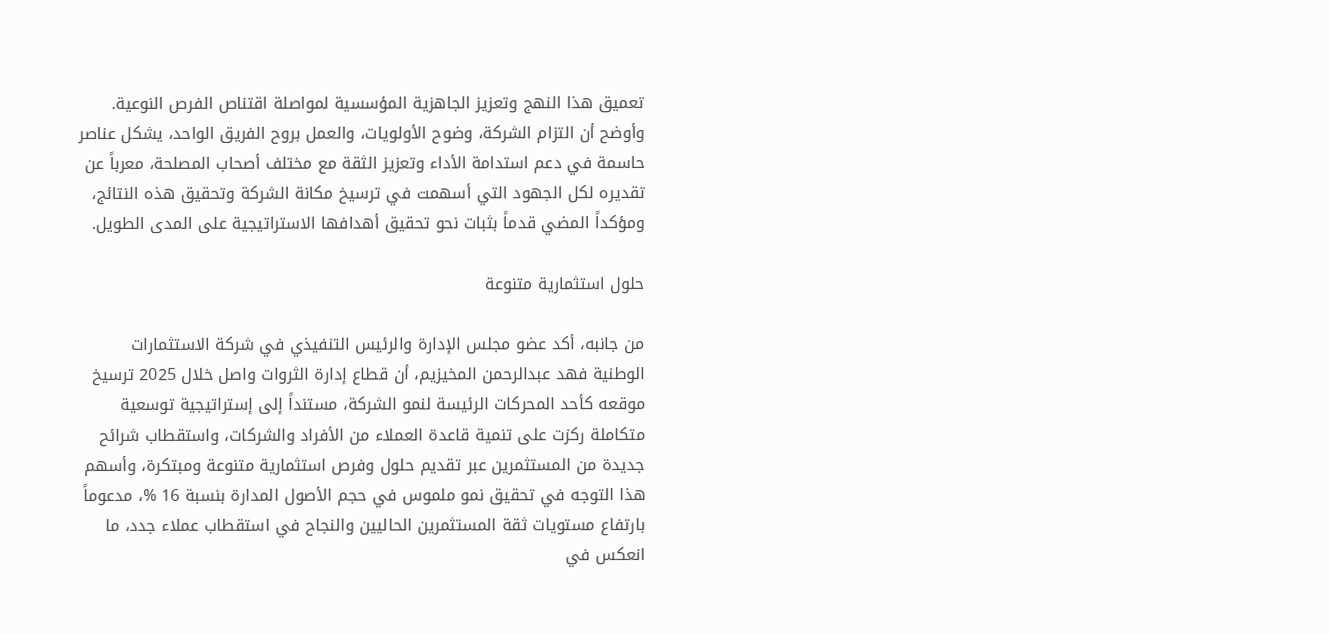تعميق هذا النهج وتعزيز الجاهزية المؤسسية لمواصلة اقتناص الفرص النوعية. وأوضح أن التزام الشركة، وضوح الأولويات، والعمل بروح الفريق الواحد، يشكل عناصر حاسمة في دعم استدامة الأداء وتعزيز الثقة مع مختلف أصحاب المصلحة، معرباً عن تقديره لكل الجهود التي أسهمت في ترسيخ مكانة الشركة وتحقيق هذه النتائج، ومؤكداً المضي قدماً بثبات نحو تحقيق أهدافها الاستراتيجية على المدى الطويل.

حلول استثمارية متنوعة

من جانبه، أكد عضو مجلس الإدارة والرئيس التنفيذي في شركة الاستثمارات الوطنية فهد عبدالرحمن المخيزيم، أن قطاع إدارة الثروات واصل خلال 2025 ترسيخ موقعه كأحد المحركات الرئيسة لنمو الشركة، مستنداً إلى إستراتيجية توسعية متكاملة ركزت على تنمية قاعدة العملاء من الأفراد والشركات، واستقطاب شرائح جديدة من المستثمرين عبر تقديم حلول وفرص استثمارية متنوعة ومبتكرة، وأسهم هذا التوجه في تحقيق نمو ملموس في حجم الأصول المدارة بنسبة 16 %، مدعوماً بارتفاع مستويات ثقة المستثمرين الحاليين والنجاح في استقطاب عملاء جدد، ما انعكس في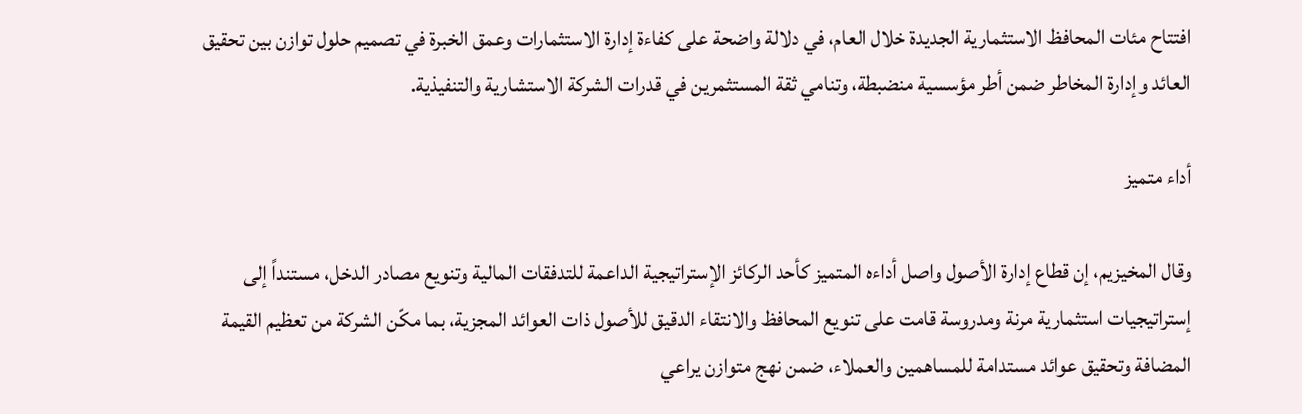افتتاح مئات المحافظ الاستثمارية الجديدة خلال العام، في دلالة واضحة على كفاءة إدارة الاستثمارات وعمق الخبرة في تصميم حلول توازن بين تحقيق العائد وإدارة المخاطر ضمن أطر مؤسسية منضبطة، وتنامي ثقة المستثمرين في قدرات الشركة الاستشارية والتنفيذية.

أداء متميز

وقال المخيزيم، إن قطاع إدارة الأصول واصل أداءه المتميز كأحد الركائز الإستراتيجية الداعمة للتدفقات المالية وتنويع مصادر الدخل، مستنداً إلى إستراتيجيات استثمارية مرنة ومدروسة قامت على تنويع المحافظ والانتقاء الدقيق للأصول ذات العوائد المجزية، بما مكّن الشركة من تعظيم القيمة المضافة وتحقيق عوائد مستدامة للمساهمين والعملاء، ضمن نهج متوازن يراعي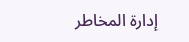إدارة المخاطر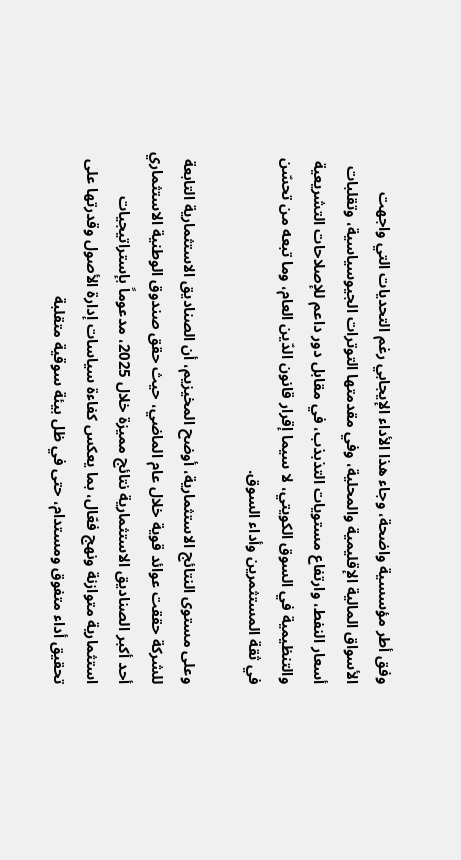وفق أطر مؤسسية واضحة، وجاء هذا الأداء الإيجابي رغم التحديات التي واجهت الأسواق المالية الإقليمية والمحلية، وفي مقدمتها التوترات الجيوسياسية، وتقلبات أسعار النفط، وارتفاع مستويات التذبذب، في مقابل دور داعم للإصلاحات التشريعية والتنظيمية في السوق الكويتي، لا سيما إقرار قانون الدّين العام، وما تبعه من تحسّن في ثقة المستثمرين وأداء السوق.

وعلى مستوى النتائج الاستثمارية، أوضح المخيزيم، أن الصناديق الاستثمارية التابعة للشركة حققت عوائد قوية خلال عام الماضي، حيث حقق صندوق الوطنية الاستثماري أحد أكبر الصناديق الاستثمارية نتائج مميزة خلال 2025، مدعوماً بإستراتيجيات استثمارية متوازنة ونهج فعّال، بما يعكس كفاءة سياسات إدارة الأصول وقدرتها على تحقيق أداء متفوق ومستدام، حتى في ظل بيئة سوقية متقلبة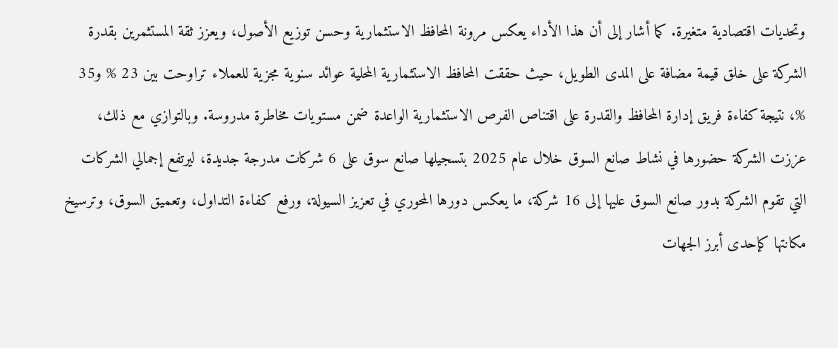وتحديات اقتصادية متغيرة. كما أشار إلى أن هذا الأداء يعكس مرونة المحافظ الاستثمارية وحسن توزيع الأصول، ويعزز ثقة المستثمرين بقدرة الشركة على خلق قيمة مضافة على المدى الطويل، حيث حققت المحافظ الاستثمارية المحلية عوائد سنوية مجزية للعملاء تراوحت بين 23 % و35 %، نتيجة كفاءة فريق إدارة المحافظ والقدرة على اقتناص الفرص الاستثمارية الواعدة ضمن مستويات مخاطرة مدروسة. وبالتوازي مع ذلك، عززت الشركة حضورها في نشاط صانع السوق خلال عام 2025 بتسجيلها صانع سوق على 6 شركات مدرجة جديدة، ليرتفع إجمالي الشركات التي تقوم الشركة بدور صانع السوق عليها إلى 16 شركة، ما يعكس دورها المحوري في تعزيز السيولة، ورفع كفاءة التداول، وتعميق السوق، وترسيخ مكانتها كإحدى أبرز الجهات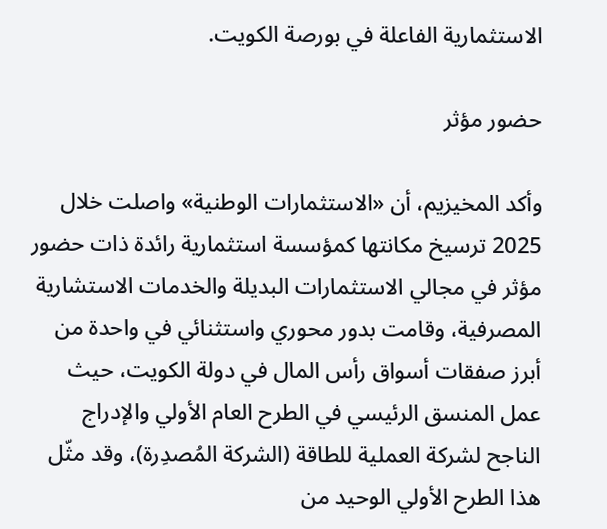الاستثمارية الفاعلة في بورصة الكويت.

حضور مؤثر

وأكد المخيزيم، أن «الاستثمارات الوطنية» واصلت خلال 2025 ترسيخ مكانتها كمؤسسة استثمارية رائدة ذات حضور مؤثر في مجالي الاستثمارات البديلة والخدمات الاستشارية المصرفية، وقامت بدور محوري واستثنائي في واحدة من أبرز صفقات أسواق رأس المال في دولة الكويت، حيث عمل المنسق الرئيسي في الطرح العام الأولي والإدراج الناجح لشركة العملية للطاقة (الشركة المُصدِرة)، وقد مثّل هذا الطرح الأولي الوحيد من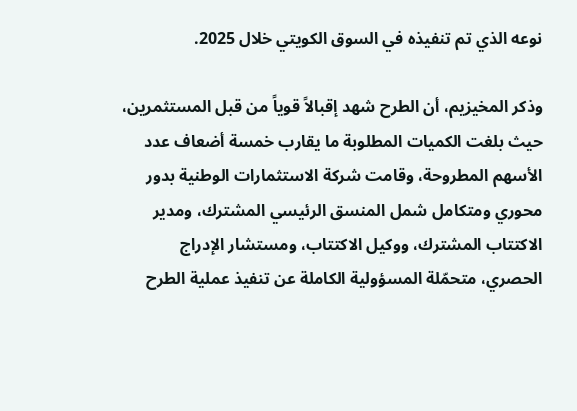نوعه الذي تم تنفيذه في السوق الكويتي خلال 2025.

وذكر المخيزيم، أن الطرح شهد إقبالاً قوياً من قبل المستثمرين، حيث بلغت الكميات المطلوبة ما يقارب خمسة أضعاف عدد الأسهم المطروحة، وقامت شركة الاستثمارات الوطنية بدور محوري ومتكامل شمل المنسق الرئيسي المشترك، ومدير الاكتتاب المشترك، ووكيل الاكتتاب، ومستشار الإدراج الحصري، متحمّلة المسؤولية الكاملة عن تنفيذ عملية الطرح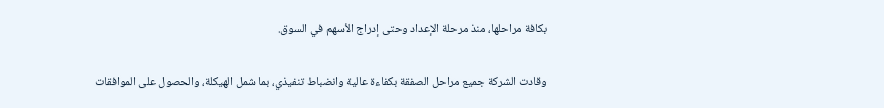بكافة مراحلها، منذ مرحلة الإعداد وحتى إدراج الأسهم في السوق.

وقادت الشركة جميع مراحل الصفقة بكفاءة عالية وانضباط تنفيذي، بما شمل الهيكلة، والحصول على الموافقات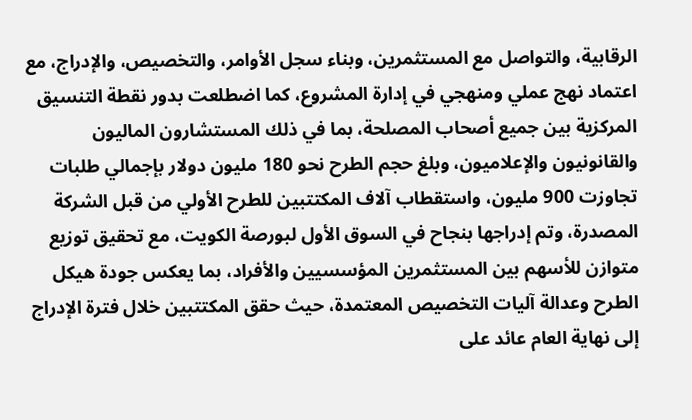الرقابية، والتواصل مع المستثمرين، وبناء سجل الأوامر، والتخصيص، والإدراج، مع اعتماد نهج عملي ومنهجي في إدارة المشروع، كما اضطلعت بدور نقطة التنسيق المركزية بين جميع أصحاب المصلحة، بما في ذلك المستشارون الماليون والقانونيون والإعلاميون، وبلغ حجم الطرح نحو 180 مليون دولار بإجمالي طلبات تجاوزت 900 مليون، واستقطاب آلاف المكتتبين للطرح الأولي من قبل الشركة المصدرة، وتم إدراجها بنجاح في السوق الأول لبورصة الكويت، مع تحقيق توزيع متوازن للأسهم بين المستثمرين المؤسسيين والأفراد، بما يعكس جودة هيكل الطرح وعدالة آليات التخصيص المعتمدة، حيث حقق المكتتبين خلال فترة الإدراج إلى نهاية العام عائد على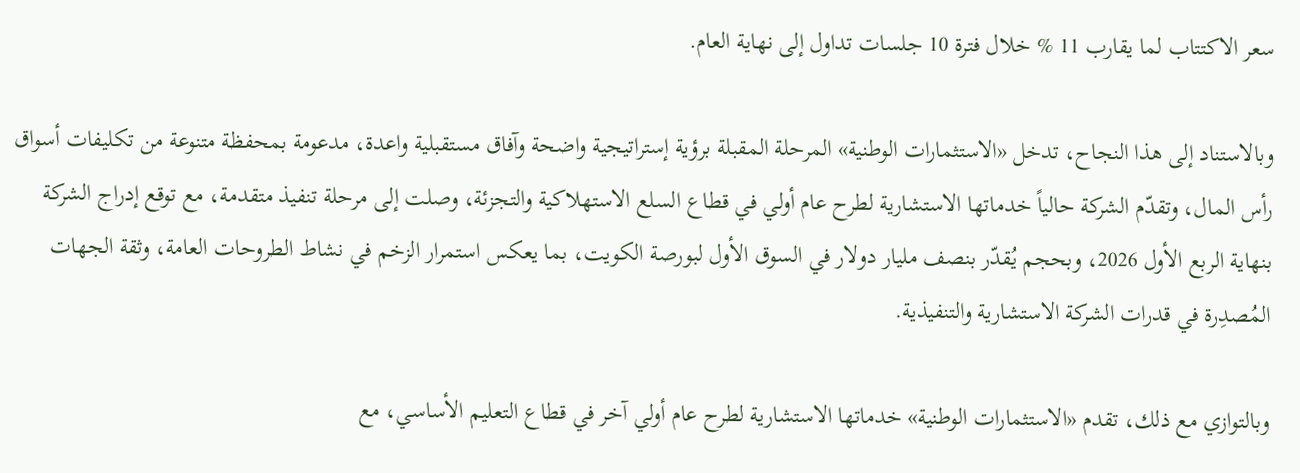سعر الاكتتاب لما يقارب 11 % خلال فترة 10 جلسات تداول إلى نهاية العام.

وبالاستناد إلى هذا النجاح، تدخل «الاستثمارات الوطنية» المرحلة المقبلة برؤية إستراتيجية واضحة وآفاق مستقبلية واعدة، مدعومة بمحفظة متنوعة من تكليفات أسواق رأس المال، وتقدّم الشركة حالياً خدماتها الاستشارية لطرح عام أولي في قطاع السلع الاستهلاكية والتجزئة، وصلت إلى مرحلة تنفيذ متقدمة، مع توقع إدراج الشركة بنهاية الربع الأول 2026، وبحجم يُقدّر بنصف مليار دولار في السوق الأول لبورصة الكويت، بما يعكس استمرار الزخم في نشاط الطروحات العامة، وثقة الجهات المُصدِرة في قدرات الشركة الاستشارية والتنفيذية.

وبالتوازي مع ذلك، تقدم «الاستثمارات الوطنية» خدماتها الاستشارية لطرح عام أولي آخر في قطاع التعليم الأساسي، مع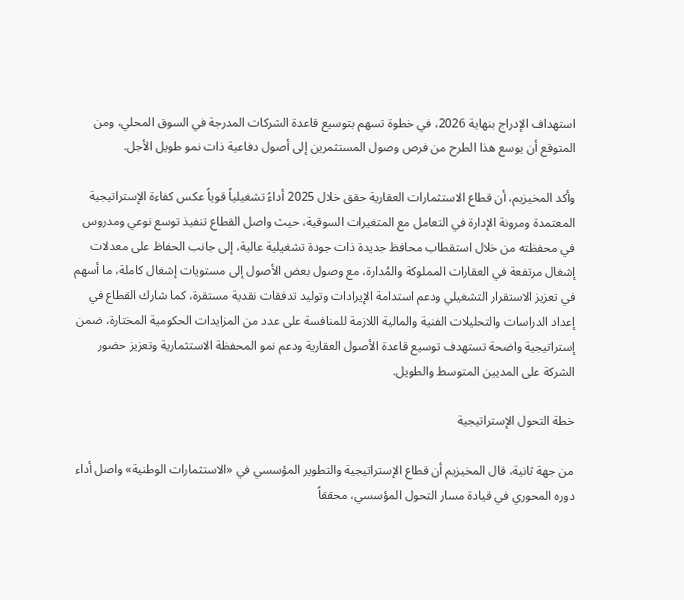استهداف الإدراج بنهاية 2026، في خطوة تسهم بتوسيع قاعدة الشركات المدرجة في السوق المحلي، ومن المتوقع أن يوسع هذا الطرح من فرص وصول المستثمرين إلى أصول دفاعية ذات نمو طويل الأجل.

وأكد المخيزيم، أن قطاع الاستثمارات العقارية حقق خلال 2025 أداءً تشغيلياً قوياً عكس كفاءة الإستراتيجية المعتمدة ومرونة الإدارة في التعامل مع المتغيرات السوقية، حيث واصل القطاع تنفيذ توسع نوعي ومدروس في محفظته من خلال استقطاب محافظ جديدة ذات جودة تشغيلية عالية، إلى جانب الحفاظ على معدلات إشغال مرتفعة في العقارات المملوكة والمُدارة، مع وصول بعض الأصول إلى مستويات إشغال كاملة، ما أسهم في تعزيز الاستقرار التشغيلي ودعم استدامة الإيرادات وتوليد تدفقات نقدية مستقرة، كما شارك القطاع في إعداد الدراسات والتحليلات الفنية والمالية اللازمة للمنافسة على عدد من المزايدات الحكومية المختارة، ضمن إستراتيجية واضحة تستهدف توسيع قاعدة الأصول العقارية ودعم نمو المحفظة الاستثمارية وتعزيز حضور الشركة على المديين المتوسط والطويل.

خطة التحول الإستراتيجية

من جهة ثانية، قال المخيزيم أن قطاع الإستراتيجية والتطوير المؤسسي في «الاستثمارات الوطنية» واصل أداء دوره المحوري في قيادة مسار التحول المؤسسي، محققاً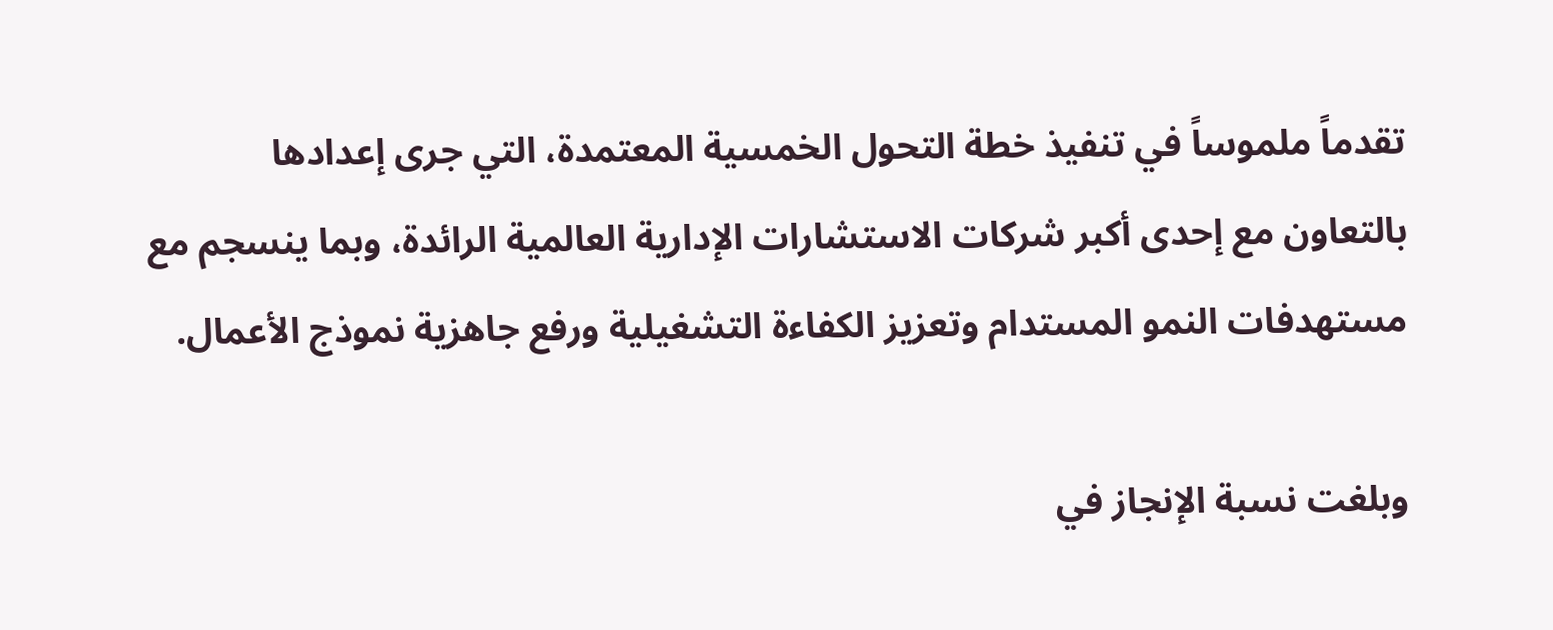تقدماً ملموساً في تنفيذ خطة التحول الخمسية المعتمدة، التي جرى إعدادها بالتعاون مع إحدى أكبر شركات الاستشارات الإدارية العالمية الرائدة، وبما ينسجم مع مستهدفات النمو المستدام وتعزيز الكفاءة التشغيلية ورفع جاهزية نموذج الأعمال.

وبلغت نسبة الإنجاز في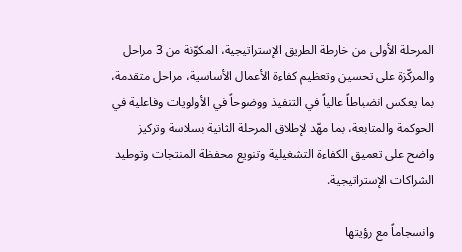المرحلة الأولى من خارطة الطريق الإستراتيجية، المكوّنة من 3 مراحل والمركّزة على تحسين وتعظيم كفاءة الأعمال الأساسية، مراحل متقدمة، بما يعكس انضباطاً عالياً في التنفيذ ووضوحاً في الأولويات وفاعلية في الحوكمة والمتابعة، بما مهّد لإطلاق المرحلة الثانية بسلاسة وتركيز واضح على تعميق الكفاءة التشغيلية وتنويع محفظة المنتجات وتوطيد الشراكات الإستراتيجية.

وانسجاماً مع رؤيتها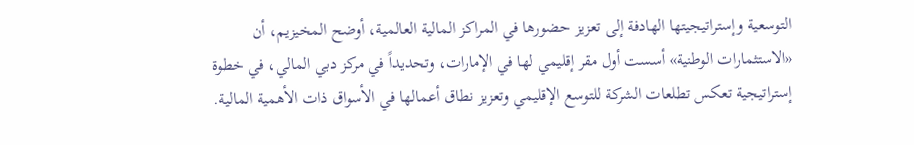التوسعية وإستراتيجيتها الهادفة إلى تعزيز حضورها في المراكز المالية العالمية، أوضح المخيزيم، أن «الاستثمارات الوطنية» أسست أول مقر إقليمي لها في الإمارات، وتحديداً في مركز دبي المالي، في خطوة إستراتيجية تعكس تطلعات الشركة للتوسع الإقليمي وتعزيز نطاق أعمالها في الأسواق ذات الأهمية المالية.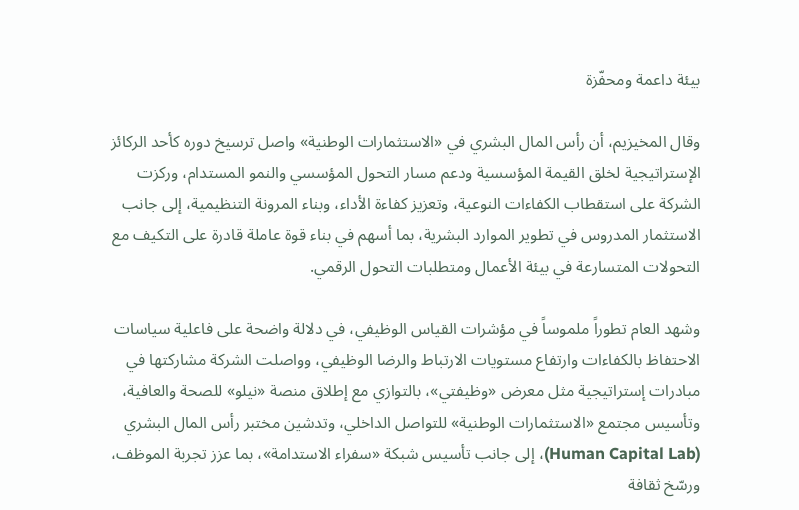بيئة داعمة ومحفّزة

وقال المخيزيم، أن رأس المال البشري في «الاستثمارات الوطنية» واصل ترسيخ دوره كأحد الركائز الإستراتيجية لخلق القيمة المؤسسية ودعم مسار التحول المؤسسي والنمو المستدام، وركزت الشركة على استقطاب الكفاءات النوعية، وتعزيز كفاءة الأداء، وبناء المرونة التنظيمية، إلى جانب الاستثمار المدروس في تطوير الموارد البشرية، بما أسهم في بناء قوة عاملة قادرة على التكيف مع التحولات المتسارعة في بيئة الأعمال ومتطلبات التحول الرقمي.

وشهد العام تطوراً ملموساً في مؤشرات القياس الوظيفي، في دلالة واضحة على فاعلية سياسات الاحتفاظ بالكفاءات وارتفاع مستويات الارتباط والرضا الوظيفي، وواصلت الشركة مشاركتها في مبادرات إستراتيجية مثل معرض «وظيفتي»، بالتوازي مع إطلاق منصة «نيلو» للصحة والعافية، وتأسيس مجتمع «الاستثمارات الوطنية» للتواصل الداخلي، وتدشين مختبر رأس المال البشري (Human Capital Lab)، إلى جانب تأسيس شبكة «سفراء الاستدامة»، بما عزز تجربة الموظف، ورسّخ ثقافة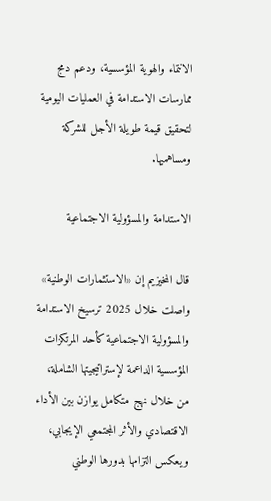الانتماء والهوية المؤسسية، ودعم دمج ممارسات الاستدامة في العمليات اليومية لتحقيق قيمة طويلة الأجل للشركة ومساهميها.

الاستدامة والمسؤولية الاجتماعية

قال المخيزيم إن «الاستثمارات الوطنية» واصلت خلال 2025 ترسيخ الاستدامة والمسؤولية الاجتماعية كأحد المرتكزات المؤسسية الداعمة لإستراتيجيتها الشاملة، من خلال نهج متكامل يوازن بين الأداء الاقتصادي والأثر المجتمعي الإيجابي، ويعكس التزامها بدورها الوطني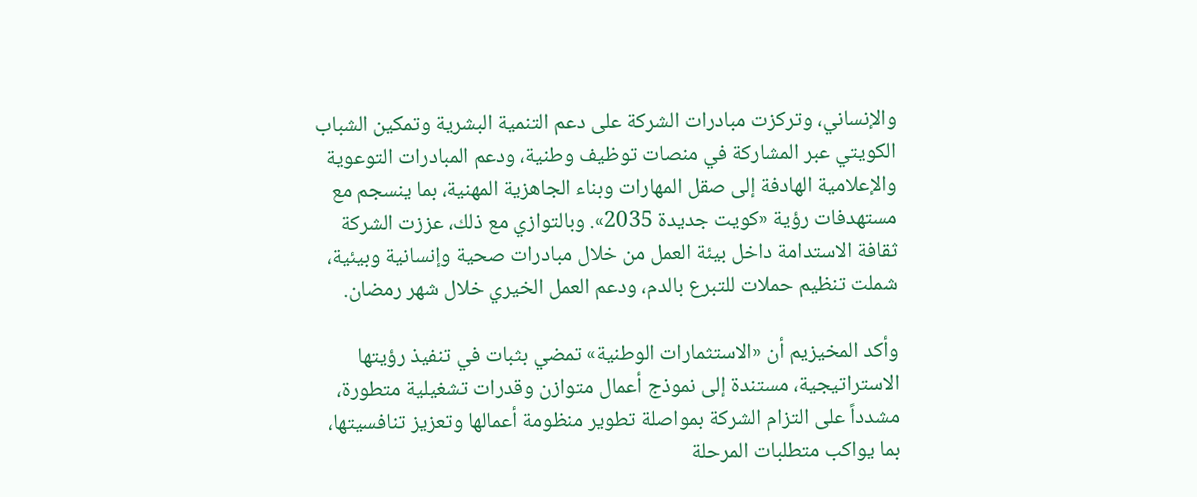والإنساني، وتركزت مبادرات الشركة على دعم التنمية البشرية وتمكين الشباب الكويتي عبر المشاركة في منصات توظيف وطنية، ودعم المبادرات التوعوية والإعلامية الهادفة إلى صقل المهارات وبناء الجاهزية المهنية، بما ينسجم مع مستهدفات رؤية «كويت جديدة 2035». وبالتوازي مع ذلك، عززت الشركة ثقافة الاستدامة داخل بيئة العمل من خلال مبادرات صحية وإنسانية وبيئية، شملت تنظيم حملات للتبرع بالدم، ودعم العمل الخيري خلال شهر رمضان.

وأكد المخيزيم أن «الاستثمارات الوطنية» تمضي بثبات في تنفيذ رؤيتها الاستراتيجية، مستندة إلى نموذج أعمال متوازن وقدرات تشغيلية متطورة، مشدداً على التزام الشركة بمواصلة تطوير منظومة أعمالها وتعزيز تنافسيتها، بما يواكب متطلبات المرحلة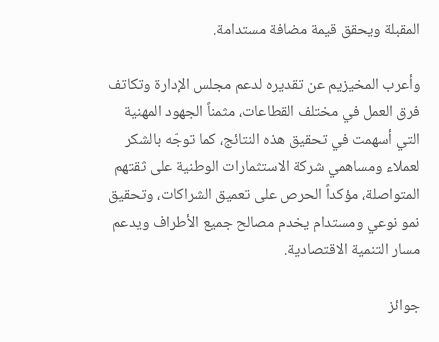المقبلة ويحقق قيمة مضافة مستدامة.

وأعرب المخيزيم عن تقديره لدعم مجلس الإدارة وتكاتف فرق العمل في مختلف القطاعات، مثمناً الجهود المهنية التي أسهمت في تحقيق هذه النتائج، كما توجّه بالشكر لعملاء ومساهمي شركة الاستثمارات الوطنية على ثقتهم المتواصلة، مؤكداً الحرص على تعميق الشراكات، وتحقيق نمو نوعي ومستدام يخدم مصالح جميع الأطراف ويدعم مسار التنمية الاقتصادية.

جوائز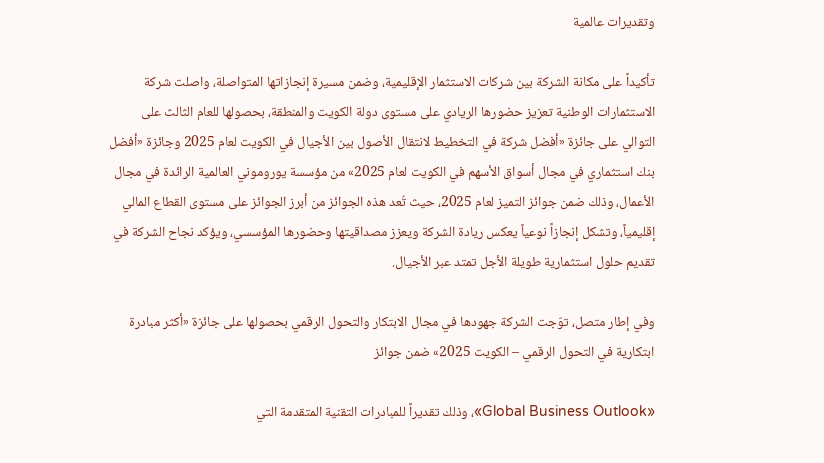وتقديرات عالمية

تأكيداً على مكانة الشركة بين شركات الاستثمار الإقليمية، وضمن مسيرة إنجازاتها المتواصلة، واصلت شركة الاستثمارات الوطنية تعزيز حضورها الريادي على مستوى دولة الكويت والمنطقة، بحصولها للعام الثالث على التوالي على جائزة «أفضل شركة في التخطيط لانتقال الأصول بين الأجيال في الكويت لعام 2025 وجائزة «أفضل بنك استثماري في مجال أسواق الأسهم في الكويت لعام 2025» من مؤسسة يوروموني العالمية الرائدة في مجال الأعمال، وذلك ضمن جوائز التميز لعام 2025، حيث تُعد هذه الجوائز من أبرز الجوائز على مستوى القطاع المالي إقليمياً، وتشكل إنجازاً نوعياً يعكس ريادة الشركة ويعزز مصداقيتها وحضورها المؤسسي، ويؤكد نجاح الشركة في تقديم حلول استثمارية طويلة الأجل تمتد عبر الأجيال.

وفي إطار متصل، توّجت الشركة جهودها في مجال الابتكار والتحول الرقمي بحصولها على جائزة «أكثر مبادرة ابتكارية في التحول الرقمي – الكويت 2025» ضمن جوائز

«Global Business Outlook»، وذلك تقديراً للمبادرات التقنية المتقدمة التي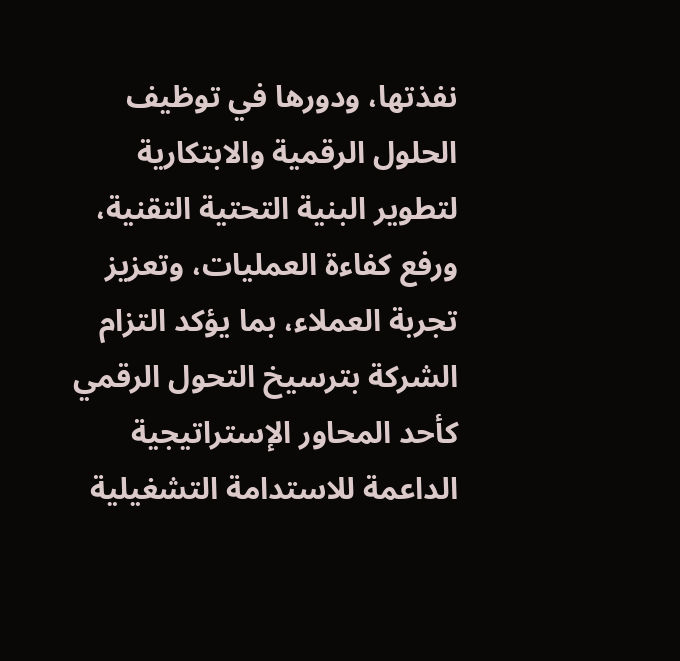نفذتها، ودورها في توظيف الحلول الرقمية والابتكارية لتطوير البنية التحتية التقنية، ورفع كفاءة العمليات، وتعزيز تجربة العملاء، بما يؤكد التزام الشركة بترسيخ التحول الرقمي كأحد المحاور الإستراتيجية الداعمة للاستدامة التشغيلية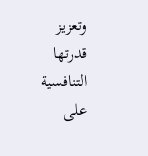وتعزيز قدرتها التنافسية على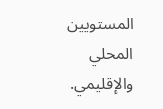المستويين المحلي والإقليمي.